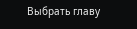Выбрать главу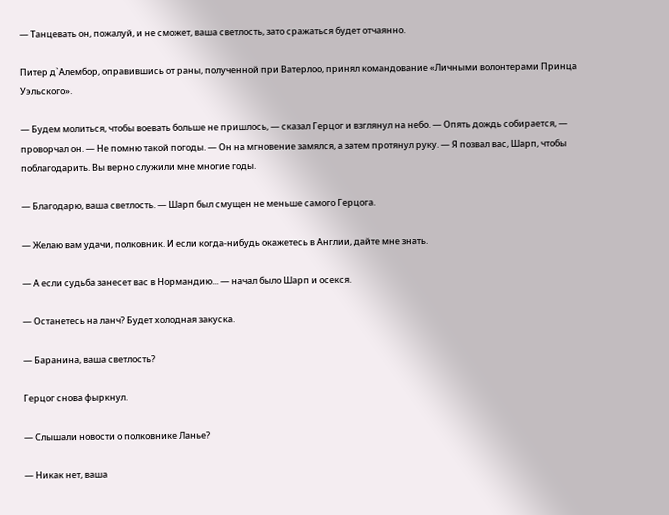— Танцевать он, пожалуй, и не сможет, ваша светлость, зато сражаться будет отчаянно.

Питер д`Алембор, оправившись от раны, полученной при Ватерлоо, принял командование «Личными волонтерами Принца Уэльского».

— Будем молиться, чтобы воевать больше не пришлось, — сказал Герцог и взглянул на небо. — Опять дождь собирается, — проворчал он. — Не помню такой погоды. — Он на мгновение замялся, а затем протянул руку. — Я позвал вас, Шарп, чтобы поблагодарить. Вы верно служили мне многие годы.

— Благодарю, ваша светлость. — Шарп был смущен не меньше самого Герцога.

— Желаю вам удачи, полковник. И если когда-нибудь окажетесь в Англии, дайте мне знать.

— А если судьба занесет вас в Нормандию... — начал было Шарп и осекся.

— Останетесь на ланч? Будет холодная закуска.

— Баранина, ваша светлость?

Герцог снова фыркнул.

— Слышали новости о полковнике Ланье?

— Никак нет, ваша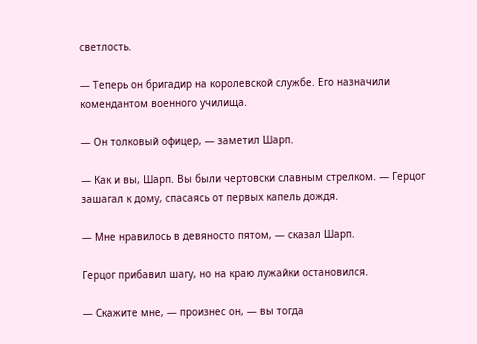светлость.

— Теперь он бригадир на королевской службе. Его назначили комендантом военного училища.

— Он толковый офицер, — заметил Шарп.

— Как и вы, Шарп. Вы были чертовски славным стрелком. — Герцог зашагал к дому, спасаясь от первых капель дождя.

— Мне нравилось в девяносто пятом, — сказал Шарп.

Герцог прибавил шагу, но на краю лужайки остановился.

— Скажите мне, — произнес он, — вы тогда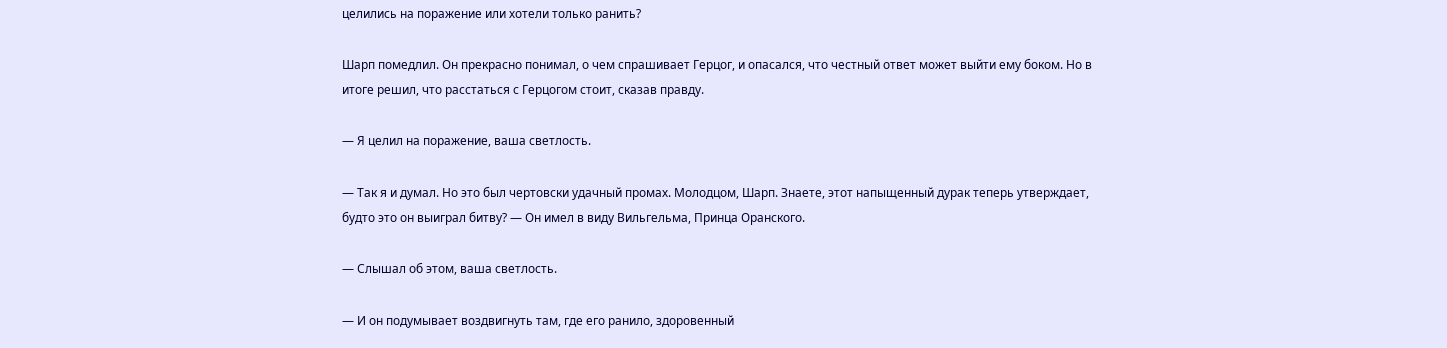целились на поражение или хотели только ранить?

Шарп помедлил. Он прекрасно понимал, о чем спрашивает Герцог, и опасался, что честный ответ может выйти ему боком. Но в итоге решил, что расстаться с Герцогом стоит, сказав правду.

— Я целил на поражение, ваша светлость.

— Так я и думал. Но это был чертовски удачный промах. Молодцом, Шарп. Знаете, этот напыщенный дурак теперь утверждает, будто это он выиграл битву? — Он имел в виду Вильгельма, Принца Оранского.

— Слышал об этом, ваша светлость.

— И он подумывает воздвигнуть там, где его ранило, здоровенный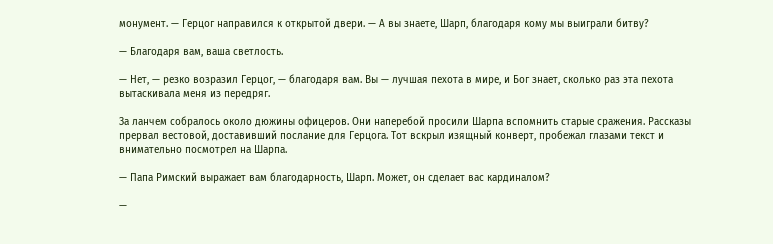монумент. — Герцог направился к открытой двери. — А вы знаете, Шарп, благодаря кому мы выиграли битву?

— Благодаря вам, ваша светлость.

— Нет, — резко возразил Герцог, — благодаря вам. Вы — лучшая пехота в мире, и Бог знает, сколько раз эта пехота вытаскивала меня из передряг.

За ланчем собралось около дюжины офицеров. Они наперебой просили Шарпа вспомнить старые сражения. Рассказы прервал вестовой, доставивший послание для Герцога. Тот вскрыл изящный конверт, пробежал глазами текст и внимательно посмотрел на Шарпа.

— Папа Римский выражает вам благодарность, Шарп. Может, он сделает вас кардиналом?

—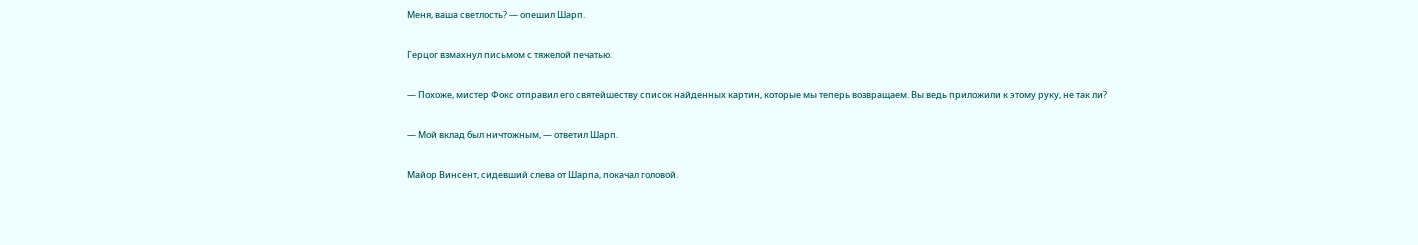Меня, ваша светлость? — опешил Шарп.

Герцог взмахнул письмом с тяжелой печатью.

— Похоже, мистер Фокс отправил его святейшеству список найденных картин, которые мы теперь возвращаем. Вы ведь приложили к этому руку, не так ли?

— Мой вклад был ничтожным, — ответил Шарп.

Майор Винсент, сидевший слева от Шарпа, покачал головой.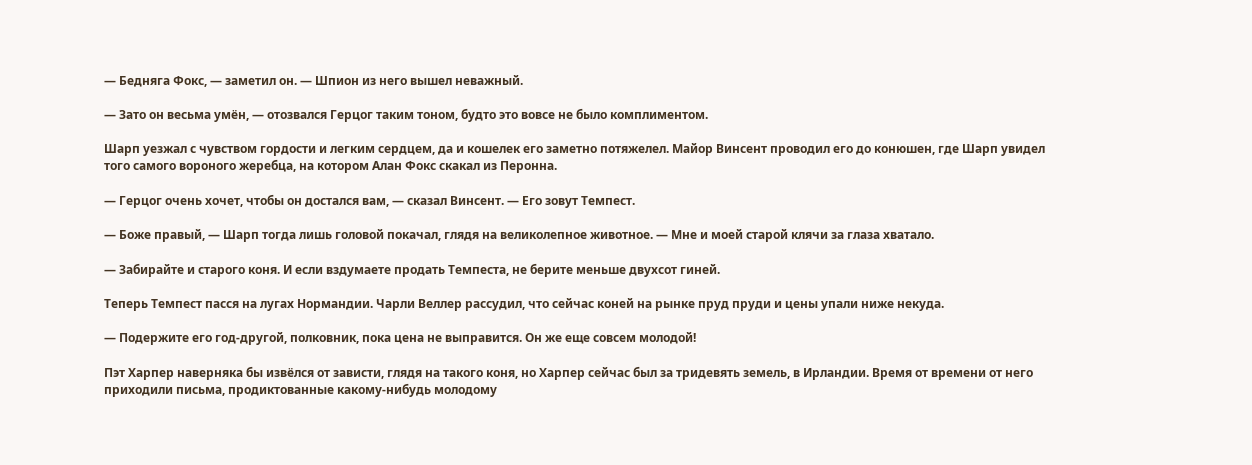— Бедняга Фокс, — заметил он. — Шпион из него вышел неважный.

— Зато он весьма умён, — отозвался Герцог таким тоном, будто это вовсе не было комплиментом.

Шарп уезжал с чувством гордости и легким сердцем, да и кошелек его заметно потяжелел. Майор Винсент проводил его до конюшен, где Шарп увидел того самого вороного жеребца, на котором Алан Фокс скакал из Перонна.

— Герцог очень хочет, чтобы он достался вам, — сказал Винсент. — Его зовут Темпест.

— Боже правый, — Шарп тогда лишь головой покачал, глядя на великолепное животное. — Мне и моей старой клячи за глаза хватало.

— Забирайте и старого коня. И если вздумаете продать Темпеста, не берите меньше двухсот гиней.

Теперь Темпест пасся на лугах Нормандии. Чарли Веллер рассудил, что сейчас коней на рынке пруд пруди и цены упали ниже некуда.

— Подержите его год-другой, полковник, пока цена не выправится. Он же еще совсем молодой!

Пэт Харпер наверняка бы извёлся от зависти, глядя на такого коня, но Харпер сейчас был за тридевять земель, в Ирландии. Время от времени от него приходили письма, продиктованные какому-нибудь молодому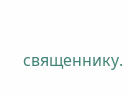священнику.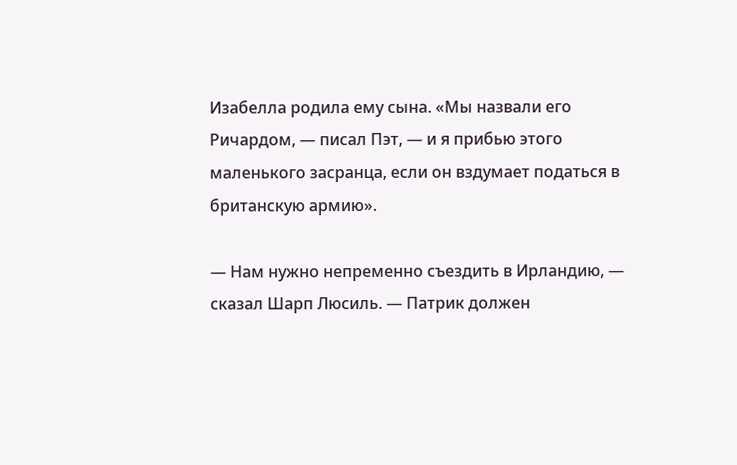Изабелла родила ему сына. «Мы назвали его Ричардом, — писал Пэт, — и я прибью этого маленького засранца, если он вздумает податься в британскую армию».

— Нам нужно непременно съездить в Ирландию, — сказал Шарп Люсиль. — Патрик должен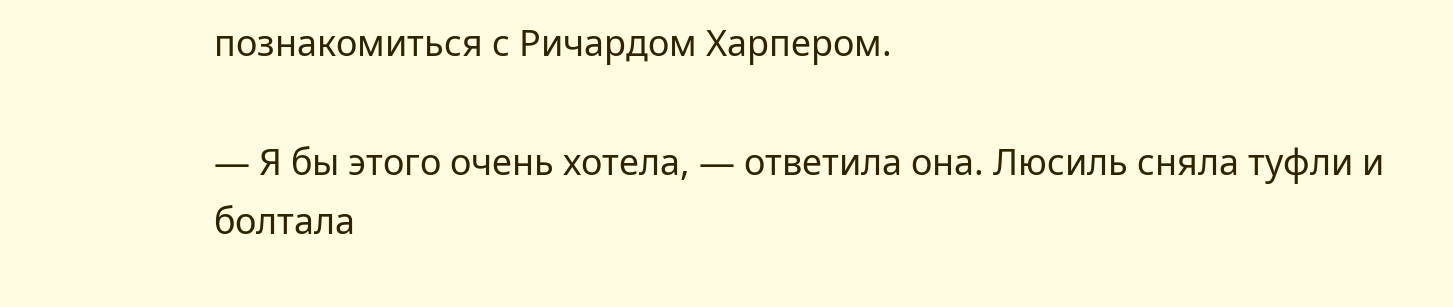познакомиться с Ричардом Харпером.

— Я бы этого очень хотела, — ответила она. Люсиль сняла туфли и болтала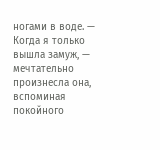ногами в воде. — Когда я только вышла замуж, — мечтательно произнесла она, вспоминая покойного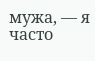мужа, — я часто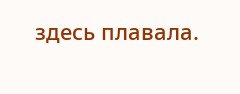здесь плавала.